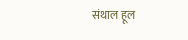संथाल हूल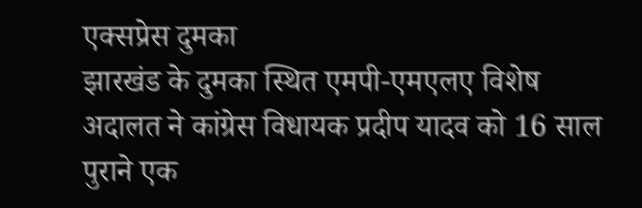एक्सप्रेस दुमका
झारखंड के दुमका स्थित एमपी-एमएलए विशेष अदालत ने कांग्रेस विधायक प्रदीप यादव को 16 साल पुराने एक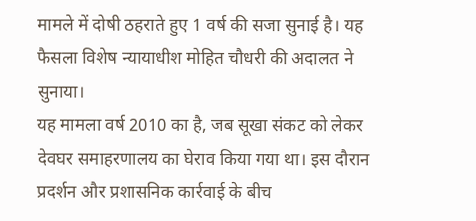मामले में दोषी ठहराते हुए 1 वर्ष की सजा सुनाई है। यह फैसला विशेष न्यायाधीश मोहित चौधरी की अदालत ने सुनाया।
यह मामला वर्ष 2010 का है, जब सूखा संकट को लेकर देवघर समाहरणालय का घेराव किया गया था। इस दौरान प्रदर्शन और प्रशासनिक कार्रवाई के बीच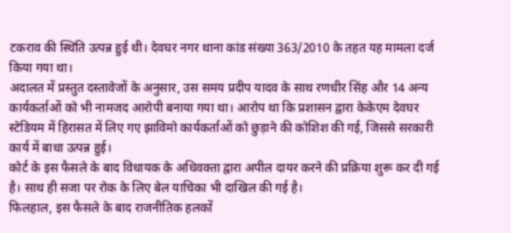टकराव की स्थिति उत्पन्न हुई थी। देवघर नगर थाना कांड संख्या 363/2010 के तहत यह मामला दर्ज किया गया था।
अदालत में प्रस्तुत दस्तावेजों के अनुसार, उस समय प्रदीप यादव के साथ रणधीर सिंह और 14 अन्य कार्यकर्ताओं को भी नामजद आरोपी बनाया गया था। आरोप था कि प्रशासन द्वारा केकेएम देवघर स्टेडियम में हिरासत में लिए गए झाविमो कार्यकर्ताओं को छुड़ाने की कोशिश की गई, जिससे सरकारी कार्य में बाधा उत्पन्न हुई।
कोर्ट के इस फैसले के बाद विधायक के अधिवक्ता द्वारा अपील दायर करने की प्रक्रिया शुरू कर दी गई है। साथ ही सजा पर रोक के लिए बेल याचिका भी दाखिल की गई है।
फिलहाल, इस फैसले के बाद राजनीतिक हलकों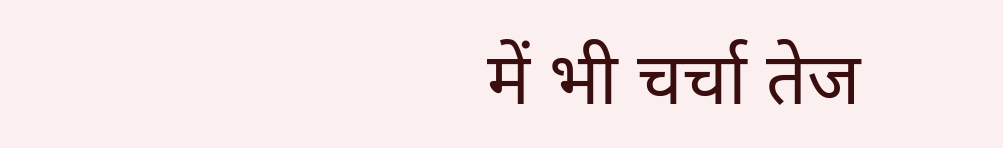में भी चर्चा तेज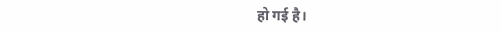हो गई है।